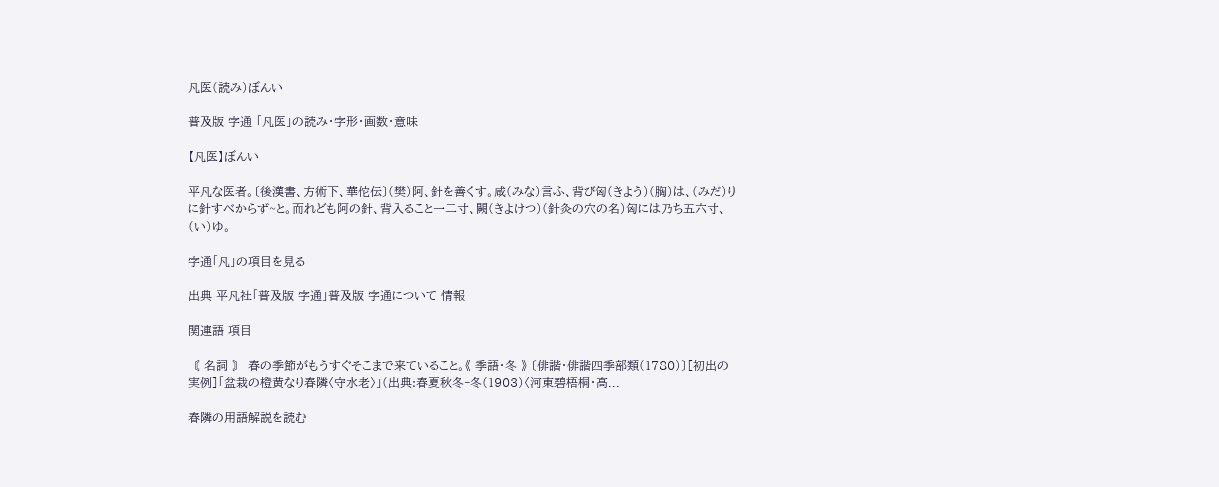凡医(読み)ぼんい

普及版 字通 「凡医」の読み・字形・画数・意味

【凡医】ぼんい

平凡な医者。〔後漢書、方術下、華佗伝〕(樊)阿、針を善くす。咸(みな)言ふ、背び匈(きよう)(胸)は、(みだ)りに針すべからず~と。而れども阿の針、背入ること一二寸、闕(きよけつ)(針灸の穴の名)匈には乃ち五六寸、(い)ゆ。

字通「凡」の項目を見る

出典 平凡社「普及版 字通」普及版 字通について 情報

関連語 項目

〘 名詞 〙 春の季節がもうすぐそこまで来ていること。《 季語・冬 》 〔俳諧・俳諧四季部類(1780)〕[初出の実例]「盆栽の橙黄なり春隣〈守水老〉」(出典:春夏秋冬‐冬(1903)〈河東碧梧桐・高...

春隣の用語解説を読む